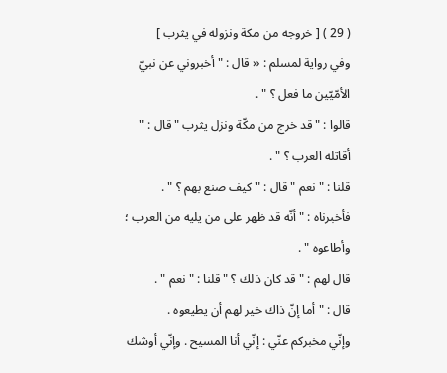( 29 ) [ خروجه من مكة ونزوله في يثرب ]
وفي رواية لمسلم : « قال : " أخبروني عن نبيّ الأمّيّين ما فعل ؟ " .
قالوا : " قد خرج من مكّة ونزل يثرب " قال : " أقاتله العرب ؟ " .
قلنا : " نعم " قال : " كيف صنع بهم ؟ " .
فأخبرناه : " أنّه قد ظهر على من يليه من العرب ؛ وأطاعوه " .
قال لهم : " قد كان ذلك ؟ " قلنا : " نعم " .
قال : " أما إنّ ذاك خير لهم أن يطيعوه .
وإنّي مخبركم عنّي : إنّي أنا المسيح . وإنّي أوشك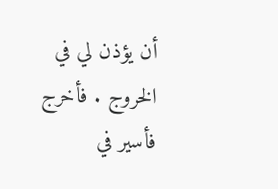أن يؤذن لي في الخروج . فأخرج فأسير في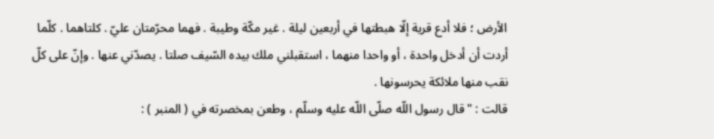الأرض ؛ فلا أدع قرية إلّا هبطتها في أربعين ليلة . غير مكّة وطيبة . فهما محرّمتان عليّ . كلتاهما . كلّما أردت أن أدخل واحدة ، أو واحدا منهما ، استقبلني ملك بيده السّيف صلتا . يصدّني عنها . وإنّ على كلّ نقب منها ملائكة يحرسونها .
قالت : " قال رسول اللّه صلّى اللّه عليه وسلّم ، وطعن بمخصرته في ( المنبر ) :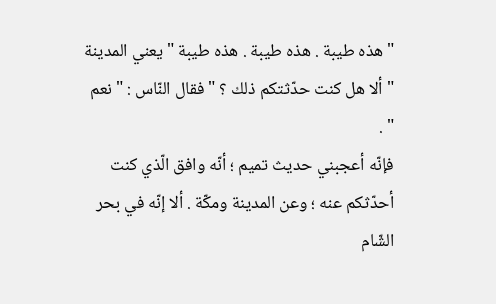" هذه طيبة . هذه طيبة . هذه طيبة " يعني المدينة " ألا هل كنت حدّثتكم ذلك ؟ " فقال النّاس : " نعم " .
فإنّه أعجبني حديث تميم ؛ أنّه وافق الّذي كنت أحدّثكم عنه ؛ وعن المدينة ومكّة . ألا إنّه في بحر الشّام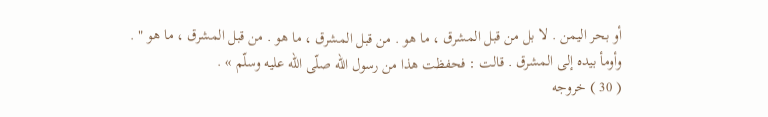أو بحر اليمن . لا بل من قبل المشرق ، ما هو . من قبل المشرق ، ما هو . من قبل المشرق ، ما هو " .
وأومأ بيده إلى المشرق . قالت : فحفظت هذا من رسول اللّه صلّى اللّه عليه وسلّم » .
( 30 ) خروجه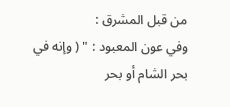من قبل المشرق :
وفي عون المعبود : " ( وإنه في بحر الشام أو بحر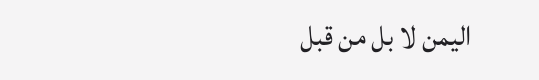اليمن لا بل من قبل